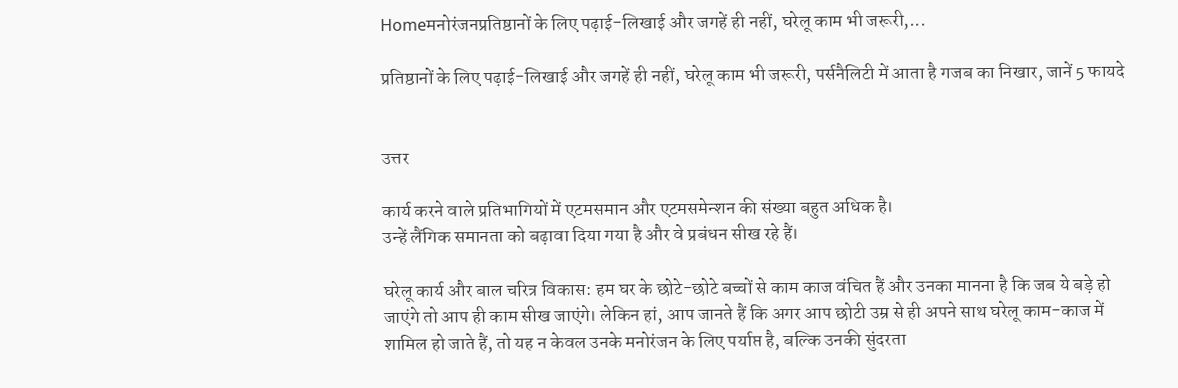Homeमनोरंजनप्रतिष्ठानों के लिए पढ़ाई-लिखाई और जगहें ही नहीं, घरेलू काम भी जरूरी,...

प्रतिष्ठानों के लिए पढ़ाई-लिखाई और जगहें ही नहीं, घरेलू काम भी जरूरी, पर्सनैलिटी में आता है गजब का निखार, जानें 5 फायदे


उत्तर

कार्य करने वाले प्रतिभागियों में एटमसमान और एटमसमेन्शन की संख्या बहुत अधिक है।
उन्हें लैंगिक समानता को बढ़ावा दिया गया है और वे प्रबंधन सीख रहे हैं।

घरेलू कार्य और बाल चरित्र विकास: हम घर के छोटे-छोटे बच्चों से काम काज वंचित हैं और उनका मानना है कि जब ये बड़े हो जाएंगे तो आप ही काम सीख जाएंगे। लेकिन हां, आप जानते हैं कि अगर आप छोटी उम्र से ही अपने साथ घरेलू काम-काज में शामिल हो जाते हैं, तो यह न केवल उनके मनोरंजन के लिए पर्याप्त है, बल्कि उनकी सुंदरता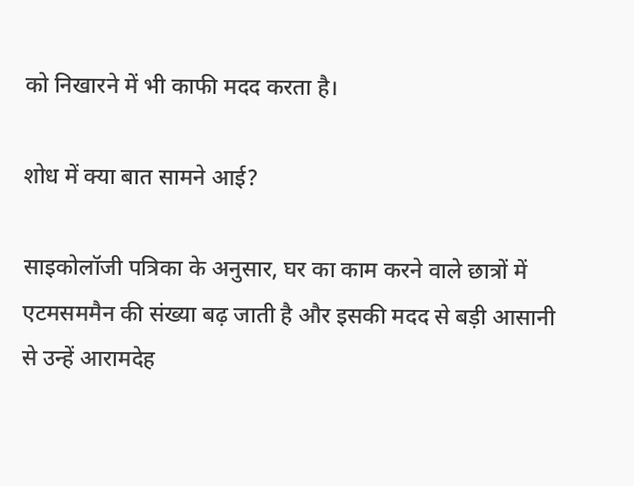को निखारने में भी काफी मदद करता है।

शोध में क्या बात सामने आई?

साइकोलॉजी पत्रिका के अनुसार, घर का काम करने वाले छात्रों में एटमसममैन की संख्या बढ़ जाती है और इसकी मदद से बड़ी आसानी से उन्हें आरामदेह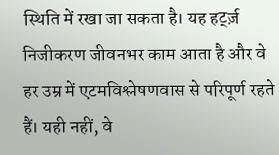स्थिति में रखा जा सकता है। यह हर्ट्ज़ निजीकरण जीवनभर काम आता है और वे हर उम्र में एटमविश्लेषणवास से परिपूर्ण रहते हैं। यही नहीं, वे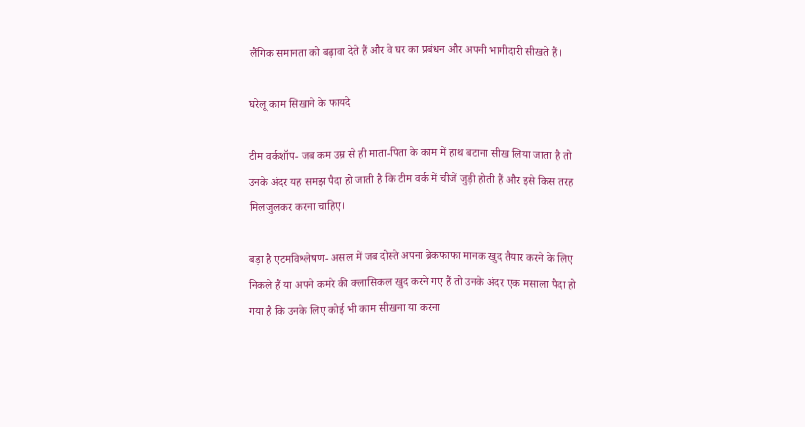लैंगिक समानता को बढ़ावा देते हैं और वे घर का प्रबंधन और अपनी भागीदारी सीखते हैं।

घरेलू काम सिखाने के फायदे

टीम वर्कशॉप- जब कम उम्र से ही माता-पिता के काम में हाथ बटाना सीख लिया जाता है तो उनके अंदर यह समझ पैदा हो जाती है कि टीम वर्क में चीजें जुड़ी होती हैं और इसे किस तरह मिलजुलकर करना चाहिए।

बड़ा है एटमविश्लेषण- असल में जब दोस्ते अपना ब्रेकफाफा मानक खुद तैयार करने के लिए निकले हैं या अपने कमरे की क्लासिकल खुद करने गए हैं तो उनके अंदर एक मसाला पैदा हो गया है कि उनके लिए कोई भी काम सीखना या करना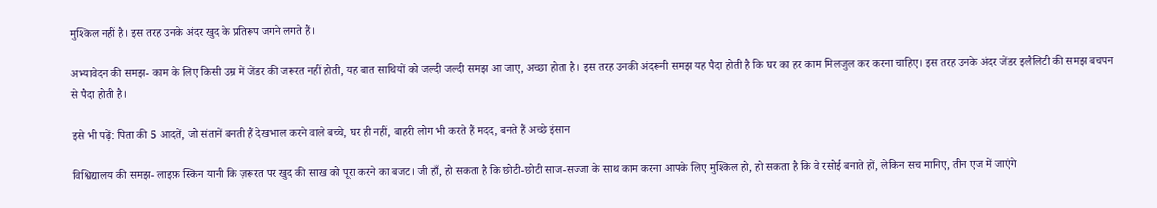मुश्किल नहीं है। इस तरह उनके अंदर खुद के प्रतिरूप जगने लगते हैं।

अभ्यावेदन की समझ- काम के लिए किसी उम्र में जेंडर की जरूरत नहीं होती, यह बात साथियों को जल्दी जल्दी समझ आ जाए, अच्छा होता है। इस तरह उनकी अंदरूनी समझ यह पैदा होती है कि घर का हर काम मिलजुल कर करना चाहिए। इस तरह उनके अंदर जेंडर इलैलिटी की समझ बचपन से पैदा होती है।

इसे भी पढ़ें: पिता की 5 आदतें, जो संतानें बनती हैं देखभाल करने वाले बच्चे, घर ही नहीं, बाहरी लोग भी करते हैं मदद, बनते हैं अच्छे इंसान

विश्विद्यालय की समझ- लाइफ़ स्किन यानी कि ज़रूरत पर खुद की साख को पूरा करने का बजट। जी हाँ, हो सकता है कि छोटी-छोटी साज-सज्जा के साथ काम करना आपके लिए मुश्किल हो, हो सकता है कि वे रसोई बनाते हों, लेकिन सच मानिए, तीन एज में जाएंगे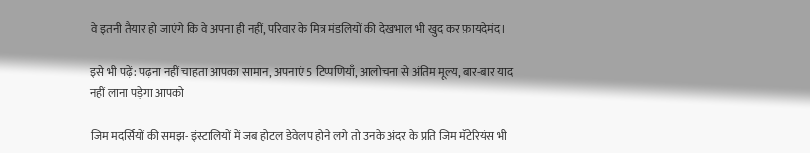वे इतनी तैयार हो जाएंगे कि वे अपना ही नहीं, परिवार के मित्र मंडलियों की देखभाल भी खुद कर फ़ायदेमंद।

इसे भी पढ़ें: पढ़ना नहीं चाहता आपका सामान, अपनाएं 5 टिप्पणियाँ, आलोचना से अंतिम मूल्य, बार-बार याद नहीं लाना पड़ेगा आपको

जिम मदर्सियों की समझ- इंस्टालियों में जब होटल डेवेलप होने लगे तो उनके अंदर के प्रति जिम मॅटेरियंस भी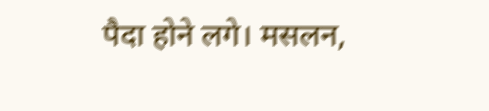पैदा होने लगे। मसलन,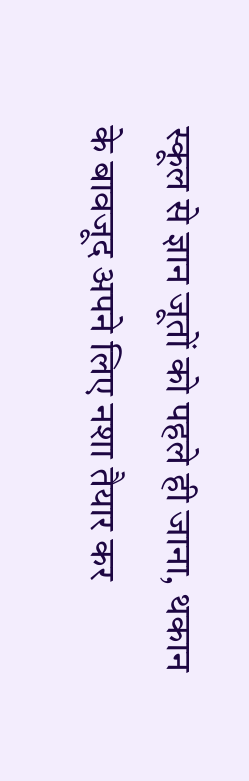स्कूल से ज्ञान जूतों को पहले ही जाना, थकान के बावजूद अपने लिए नशा तैयार कर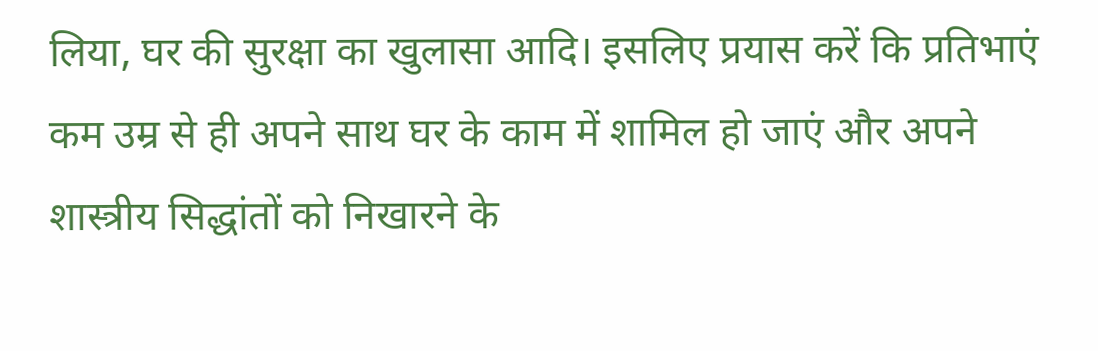लिया, घर की सुरक्षा का खुलासा आदि। इसलिए प्रयास करें कि प्रतिभाएं कम उम्र से ही अपने साथ घर के काम में शामिल हो जाएं और अपने शास्त्रीय सिद्धांतों को निखारने के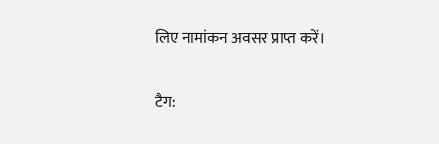लिए नामांकन अवसर प्राप्त करें।

टैग: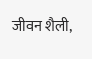जीवन शैली,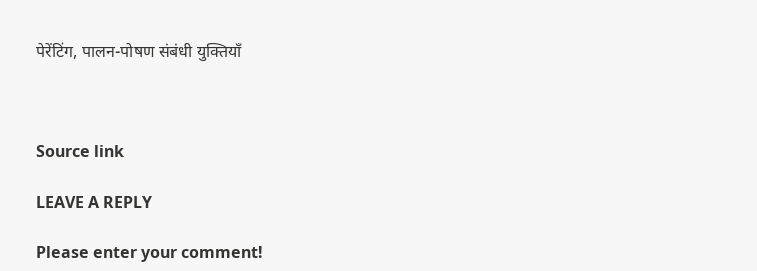पेरेंटिंग, पालन-पोषण संबंधी युक्तियाँ



Source link

LEAVE A REPLY

Please enter your comment!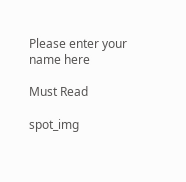Please enter your name here

Must Read

spot_img